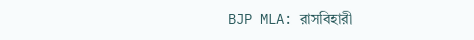BJP MLA: রাসবিহারী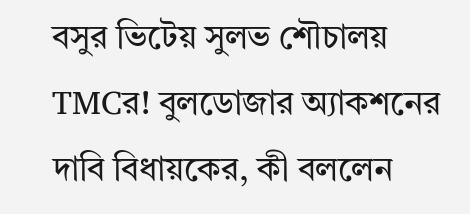বসুর ভিটেয় সুলভ শৌচালয় TMCর! বুলডোজার অ্যাকশনের দাবি বিধায়কের, কী বললেন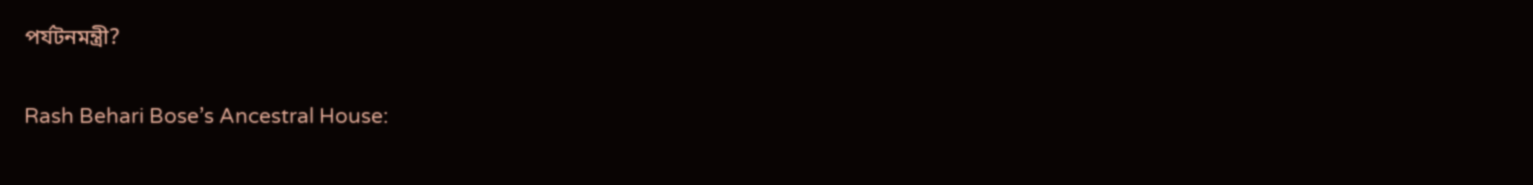পর্যটনমন্ত্রী?

Rash Behari Bose’s Ancestral House: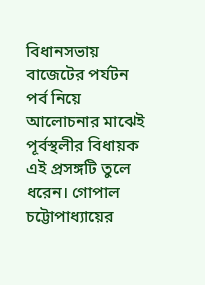বিধানসভায় বাজেটের পর্যটন পর্ব নিয়ে আলোচনার মাঝেই পূর্বস্থলীর বিধায়ক এই প্রসঙ্গটি তুলে ধরেন। গোপাল চট্টোপাধ্যায়ের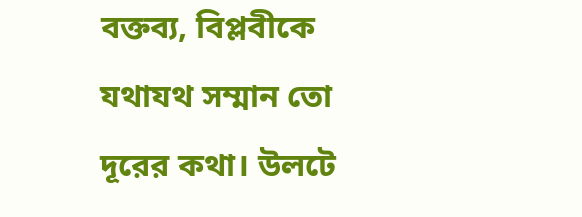বক্তব্য, বিপ্লবীকে যথাযথ সম্মান তো দূরের কথা। উলটে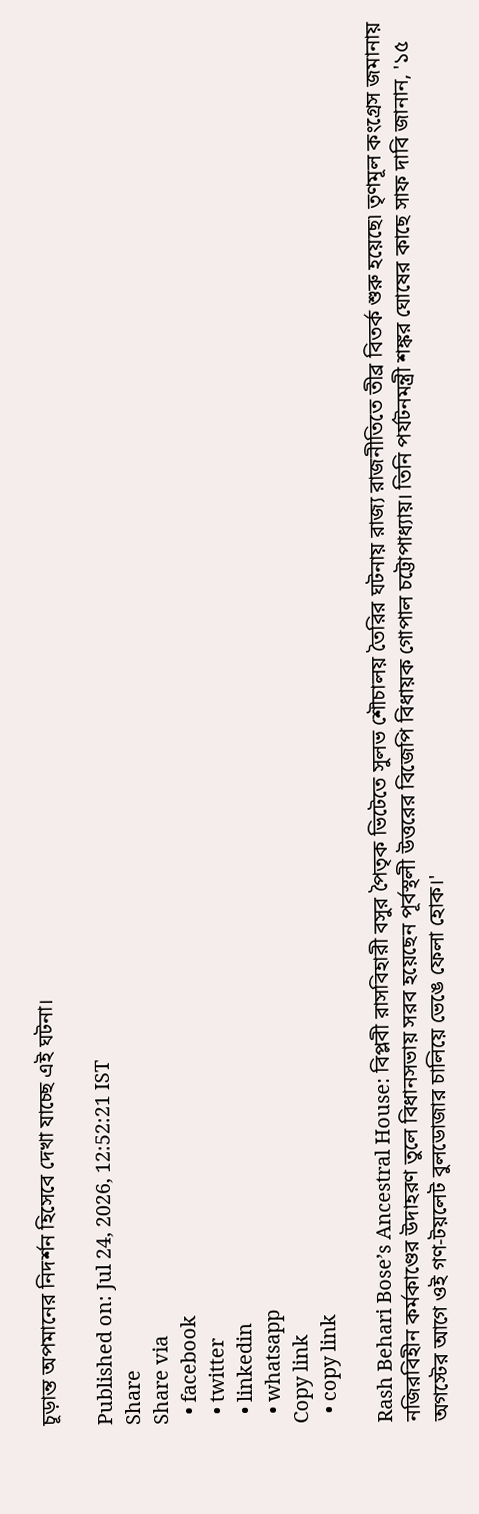চূড়ান্ত অপমানের নিদর্শন হিসেবে দেখা যাচ্ছে এই ঘটনা।

Published on: Jul 24, 2026, 12:52:21 IST
Share
Share via
  • facebook
  • twitter
  • linkedin
  • whatsapp
Copy link
  • copy link

Rash Behari Bose’s Ancestral House: বিপ্লবী রাসবিহারী বসুর পৈতৃক ভিটেতে সুলভ শৌচালয় তৈরির ঘটনায় রাজ্য রাজনীতিতে তীব্র বিতর্ক শুরু হয়েছে৷ তৃণমূল কংগ্রেস জমানায় নজিরবিহীন কর্মকাণ্ডের উদাহরণ তুলে বিধানসভায় সরব হয়েছেন পূর্বস্থলী উত্তরের বিজেপি বিধায়ক গোপাল চট্টোপাধ্যায়। তিনি পর্যটনমন্ত্রী শঙ্কর ঘোষের কাছে সাফ দাবি জানান, '১৫ অগস্টের আগে ওই গণ-টয়লেট বুলডোজার চালিয়ে ভেঙে ফেলা হোক।'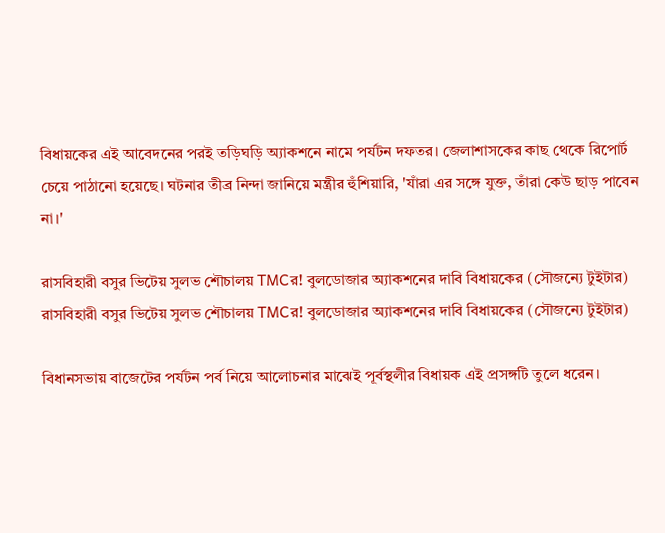বিধায়কের এই আবেদনের পরই তড়িঘড়ি অ্যাকশনে নামে পর্যটন দফতর। জেলাশাসকের কাছ থেকে রিপোর্ট চেয়ে পাঠানো হয়েছে। ঘটনার তীব্র নিন্দা জানিয়ে মন্ত্রীর হুঁশিয়ারি, 'যাঁরা এর সঙ্গে যুক্ত, তাঁরা কেউ ছাড় পাবেন না।'

রাসবিহারী বসুর ভিটেয় সুলভ শৌচালয় TMCর! বুলডোজার অ্যাকশনের দাবি বিধায়কের (সৌজন্যে টুইটার)
রাসবিহারী বসুর ভিটেয় সুলভ শৌচালয় TMCর! বুলডোজার অ্যাকশনের দাবি বিধায়কের (সৌজন্যে টুইটার)

বিধানসভায় বাজেটের পর্যটন পর্ব নিয়ে আলোচনার মাঝেই পূর্বস্থলীর বিধায়ক এই প্রসঙ্গটি তুলে ধরেন।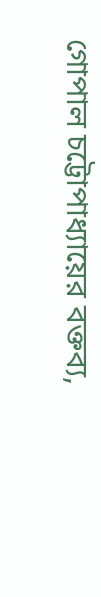গোপাল চট্টোপাধ্যায়ের বক্তব্য,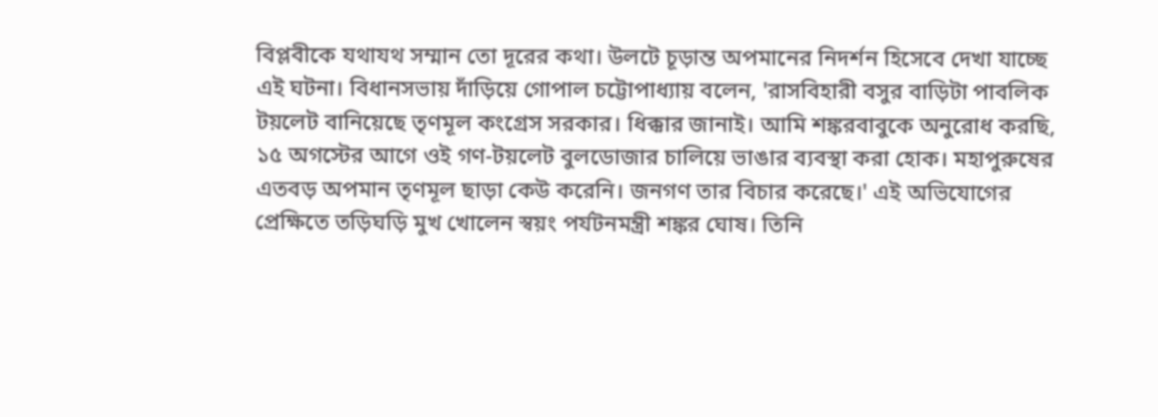বিপ্লবীকে যথাযথ সম্মান তো দূরের কথা। উলটে চূড়ান্ত অপমানের নিদর্শন হিসেবে দেখা যাচ্ছে এই ঘটনা। বিধানসভায় দাঁড়িয়ে গোপাল চট্টোপাধ্যায় বলেন, 'রাসবিহারী বসুর বাড়িটা পাবলিক টয়লেট বানিয়েছে তৃণমূল কংগ্রেস সরকার। ধিক্কার জানাই। আমি শঙ্করবাবুকে অনুরোধ করছি, ১৫ অগস্টের আগে ওই গণ-টয়লেট বুলডোজার চালিয়ে ভাঙার ব্যবস্থা করা হোক। মহাপুরুষের এতবড় অপমান তৃণমূল ছাড়া কেউ করেনি। জনগণ তার বিচার করেছে।' এই অভিযোগের প্রেক্ষিতে তড়িঘড়ি মুখ খোলেন স্বয়ং পর্যটনমন্ত্রী শঙ্কর ঘোষ। তিনি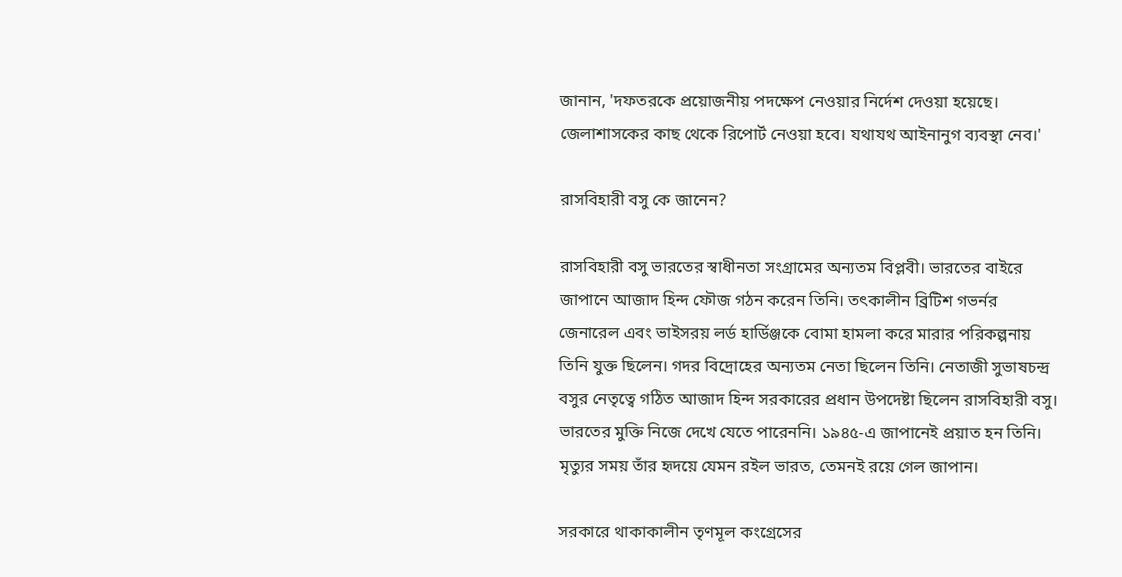জানান, 'দফতরকে প্রয়োজনীয় পদক্ষেপ নেওয়ার নির্দেশ দেওয়া হয়েছে। জেলাশাসকের কাছ থেকে রিপোর্ট নেওয়া হবে। যথাযথ আইনানুগ ব্যবস্থা নেব।'

রাসবিহারী বসু কে জানেন?

রাসবিহারী বসু ভারতের স্বাধীনতা সংগ্রামের অন্যতম বিপ্লবী। ভারতের বাইরে জাপানে আজাদ হিন্দ ফৌজ গঠন করেন তিনি। তৎকালীন ব্রিটিশ গভর্নর জেনারেল এবং ভাইসরয় লর্ড হার্ডিঞ্জকে বোমা হামলা করে মারার পরিকল্পনায় তিনি যুক্ত ছিলেন। গদর বিদ্রোহের অন্যতম নেতা ছিলেন তিনি। নেতাজী সুভাষচন্দ্র বসুর নেতৃত্বে গঠিত আজাদ হিন্দ সরকারের প্রধান উপদেষ্টা ছিলেন রাসবিহারী বসু। ভারতের মুক্তি নিজে দেখে যেতে পারেননি। ১৯৪৫-এ জাপানেই প্রয়াত হন তিনি। মৃত্যুর সময় তাঁর হৃদয়ে যেমন রইল ভারত, তেমনই রয়ে গেল জাপান।

সরকারে থাকাকালীন তৃণমূল কংগ্রেসের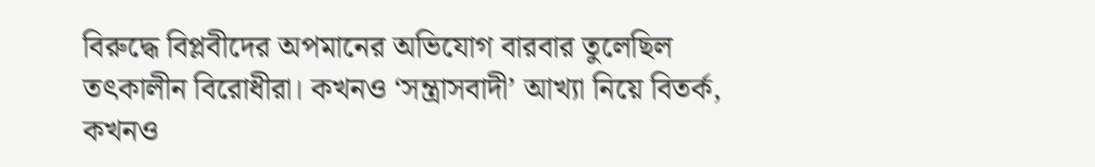বিরুদ্ধে বিপ্লবীদের অপমানের অভিযোগ বারবার তুলেছিল তৎকালীন বিরোধীরা। কখনও ‘সন্ত্রাসবাদী’ আখ্যা নিয়ে বিতর্ক, কখনও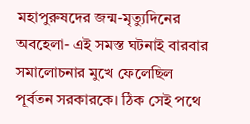মহাপুরুষদের জন্ম-মৃত্যুদিনের অবহেলা- এই সমস্ত ঘটনাই বারবার সমালোচনার মুখে ফেলেছিল পূর্বতন সরকারকে। ঠিক সেই পথে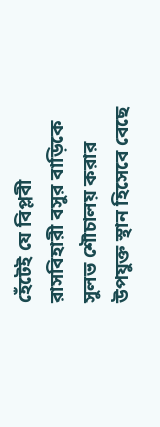হেঁটেই যে বিপ্লবী রাসবিহারী বসুর বাড়িকে সুলভ শৌচালয় করার উপযুক্ত স্থান হিসেবে বেছে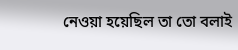নেওয়া হয়েছিল তা তো বলাই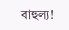বাহুল্য!